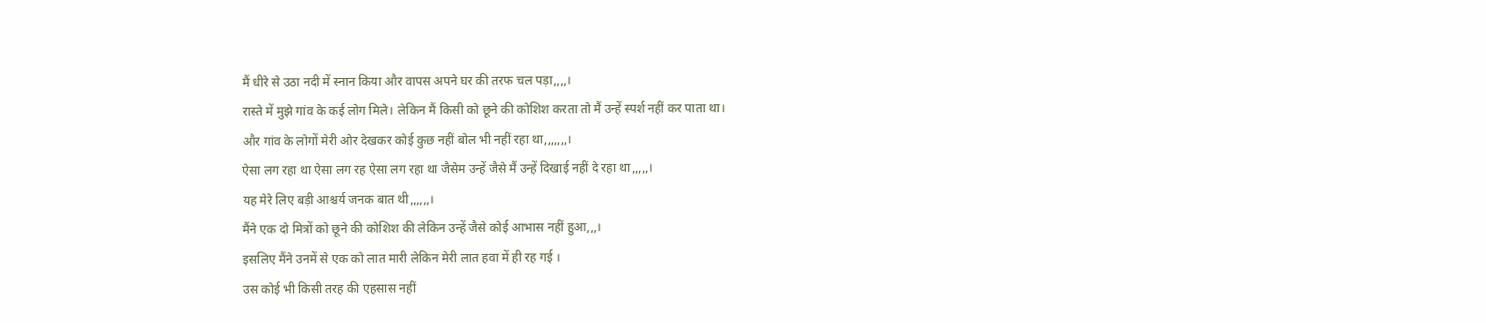मैं धीरे से उठा नदी में स्नान किया और वापस अपने घर की तरफ चल पड़ा,,,,।
रास्ते में मुझे गांव के कई लोग मिले। लेकिन मैं किसी को छूने की कोशिश करता तो मैं उन्हें स्पर्श नहीं कर पाता था।
और गांव के लोगों मेरी ओर देखकर कोई कुछ नहीं बोल भी नहीं रहा था,,,,,,,।
ऐसा लग रहा था ऐसा लग रह ऐसा लग रहा था जैसेम उन्हें जैसे मैं उन्हें दिखाई नहीं दे रहा था,,,,,।
यह मेरे लिए बड़ी आश्चर्य जनक बात थी,,,,,,।
मैंने एक दो मित्रों को छूने की कोशिश की लेकिन उन्हें जैसे कोई आभास नहीं हुआ,,,।
इसलिए मैंने उनमें से एक को लात मारी लेकिन मेरी लात हवा में ही रह गई ।
उस कोई भी किसी तरह की एहसास नहीं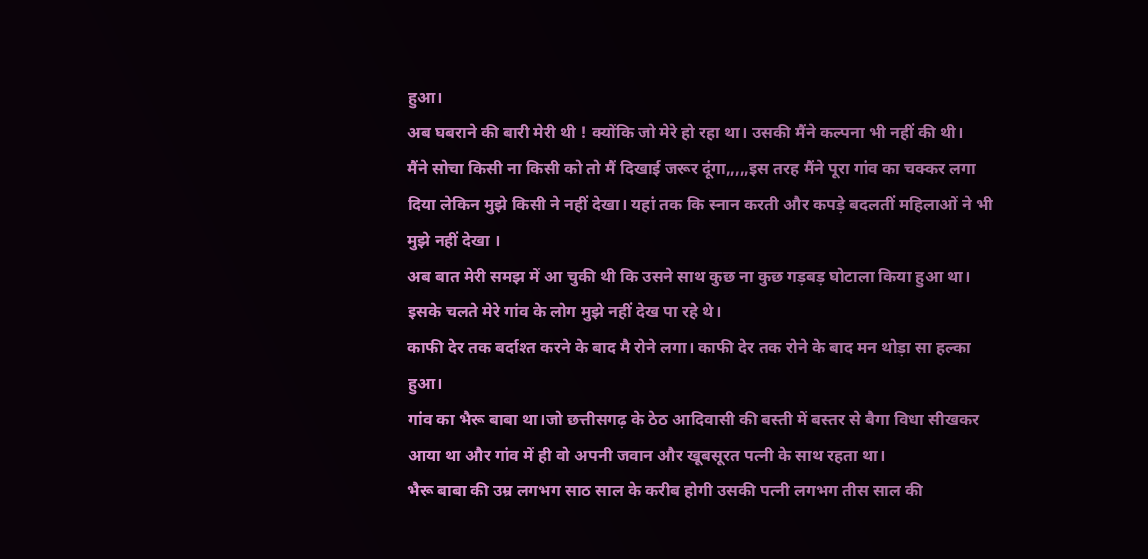हुआ।
अब घबराने की बारी मेरी थी ! क्योंकि जो मेरे हो रहा था। उसकी मैंने कल्पना भी नहीं की थी।
मैंने सोचा किसी ना किसी को तो मैं दिखाई जरूर दूंगा,,,,,इस तरह मैंने पूरा गांव का चक्कर लगा दिया लेकिन मुझे किसी ने नहीं देखा। यहां तक कि स्नान करती और कपड़े बदलतीं महिलाओं ने भी मुझे नहीं देखा ।
अब बात मेरी समझ में आ चुकी थी कि उसने साथ कुछ ना कुछ गड़बड़ घोटाला किया हुआ था।
इसके चलते मेरे गांव के लोग मुझे नहीं देख पा रहे थे।
काफी देर तक बर्दाश्त करने के बाद मै रोने लगा। काफी देर तक रोने के बाद मन थोड़ा सा हल्का हुआ।
गांव का भैरू बाबा था।जो छत्तीसगढ़ के ठेठ आदिवासी की बस्ती में बस्तर से बैगा विधा सीखकर आया था और गांव में ही वो अपनी जवान और खूबसूरत पत्नी के साथ रहता था।
भैरू बाबा की उम्र लगभग साठ साल के करीब होगी उसकी पत्नी लगभग तीस साल की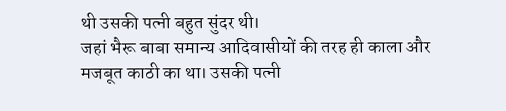थी उसकी पत्नी बहुत सुंदर थी।
जहां भैरू बाबा समान्य आदिवासीयों की तरह ही काला और मजबूत काठी का था। उसकी पत्नी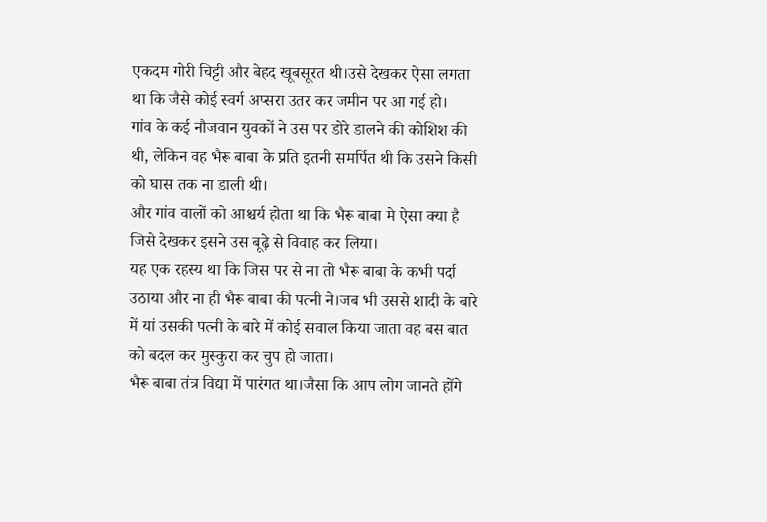एकदम गोरी चिट्टी और बेहद खूबसूरत थी।उसे देखकर ऐसा लगता था कि जैसे कोई स्वर्ग अप्सरा उतर कर जमीन पर आ गई हो।
गांव के कई नौजवान युवकों ने उस पर डोरे डालने की कोशिश की थी, लेकिन वह भैरू बाबा के प्रति इतनी समर्पित थी कि उसने किसी को घास तक ना डाली थी।
और गांव वालों को आश्चर्य होता था कि भैरू बाबा मे ऐसा क्या है जिसे देखकर इसने उस बूढ़े से विवाह कर लिया।
यह एक रहस्य था कि जिस पर से ना तो भैरू बाबा के कभी पर्दा उठाया और ना ही भैरू बाबा की पत्नी ने।जब भी उससे शादी के बारे में यां उसकी पत्नी के बारे में कोई सवाल किया जाता वह बस बात को बदल कर मुस्कुरा कर चुप हो जाता।
भैरू बाबा तंत्र विद्या में पारंगत था।जैसा कि आप लोग जानते होंगे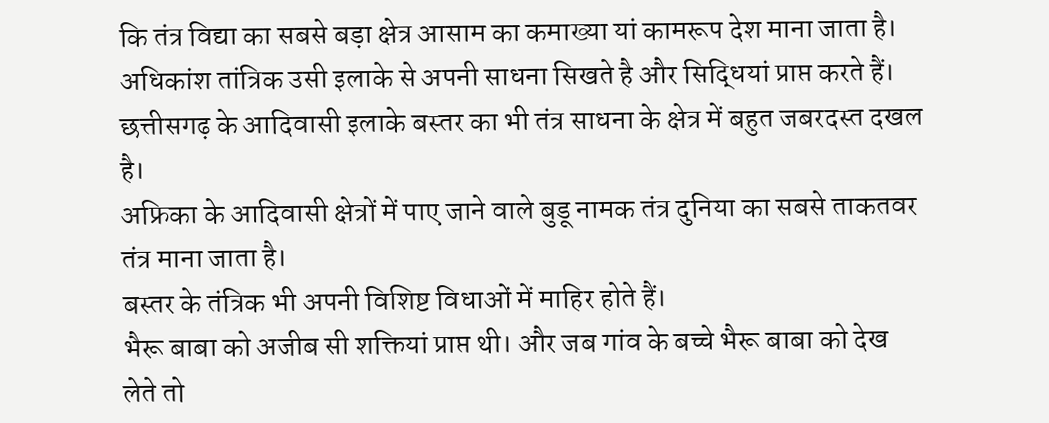कि तंत्र विद्या का सबसे बड़ा क्षेत्र आसाम का कमाख्या यां कामरूप देश माना जाता है। अधिकांश तांत्रिक उसी इलाके से अपनी साधना सिखते है और सिद्धियां प्राप्त करते हैं।
छत्तीसगढ़ के आदिवासी इलाके बस्तर का भी तंत्र साधना के क्षेत्र में बहुत जबरदस्त दखल है।
अफ्रिका के आदिवासी क्षेत्रों में पाए जाने वाले बुडू नामक तंत्र दुनिया का सबसे ताकतवर तंत्र माना जाता है।
बस्तर के तंत्रिक भी अपनी विशिष्ट विधाओं में माहिर होते हैं।
भैरू बाबा को अजीब सी शक्तियां प्राप्त थी। और जब गांव के बच्चे भैरू बाबा को देख लेते तो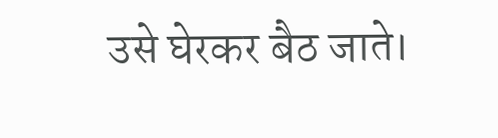उसे घेरकर बैठ जाते।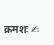क्रमशः ✍